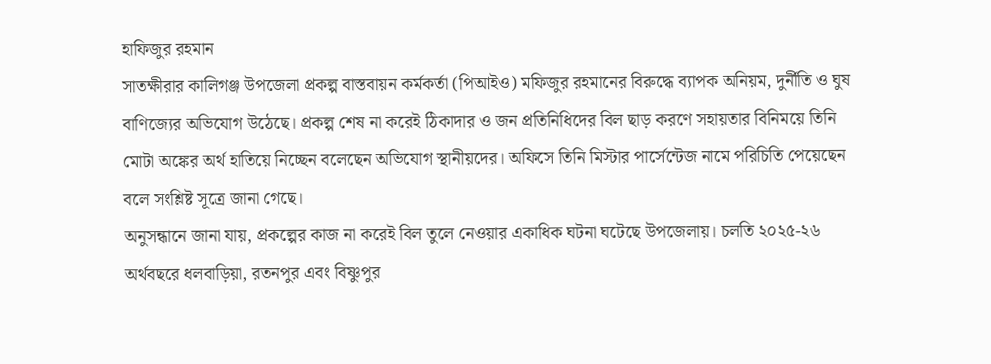হাফিজুর রহমান
সাতক্ষীরার কালিগঞ্জ উপজেলা প্রকল্প বাস্তবায়ন কর্মকর্তা (পিআইও) মফিজুর রহমানের বিরুদ্ধে ব্যাপক অনিয়ম, দুর্নীতি ও ঘুষ বাণিজ্যের অভিযোগ উঠেছে। প্রকল্প শেষ না করেই ঠিকাদার ও জন প্রতিনিধিদের বিল ছাড় করণে সহায়তার বিনিময়ে তিনি মোটা অঙ্কের অর্থ হাতিয়ে নিচ্ছেন বলেছেন অভিযোগ স্থানীয়দের। অফিসে তিনি মিস্টার পার্সেন্টেজ নামে পরিচিতি পেয়েছেন বলে সংশ্লিষ্ট সূত্রে জানা গেছে।
অনুসন্ধানে জানা যায়, প্রকল্পের কাজ না করেই বিল তুলে নেওয়ার একাধিক ঘটনা ঘটেছে উপজেলায়। চলতি ২০২৫-২৬ অর্থবছরে ধলবাড়িয়া, রতনপুর এবং বিষ্ণুপুর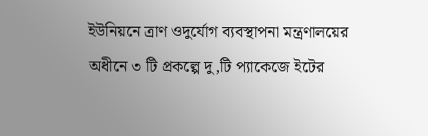ইউনিয়নে ত্রাণ ওদুর্যোগ ব্যবস্থাপনা মন্ত্রণালয়ের অধীনে ৩ টি প্রকল্পে দু,টি প্যাকেজে ইটের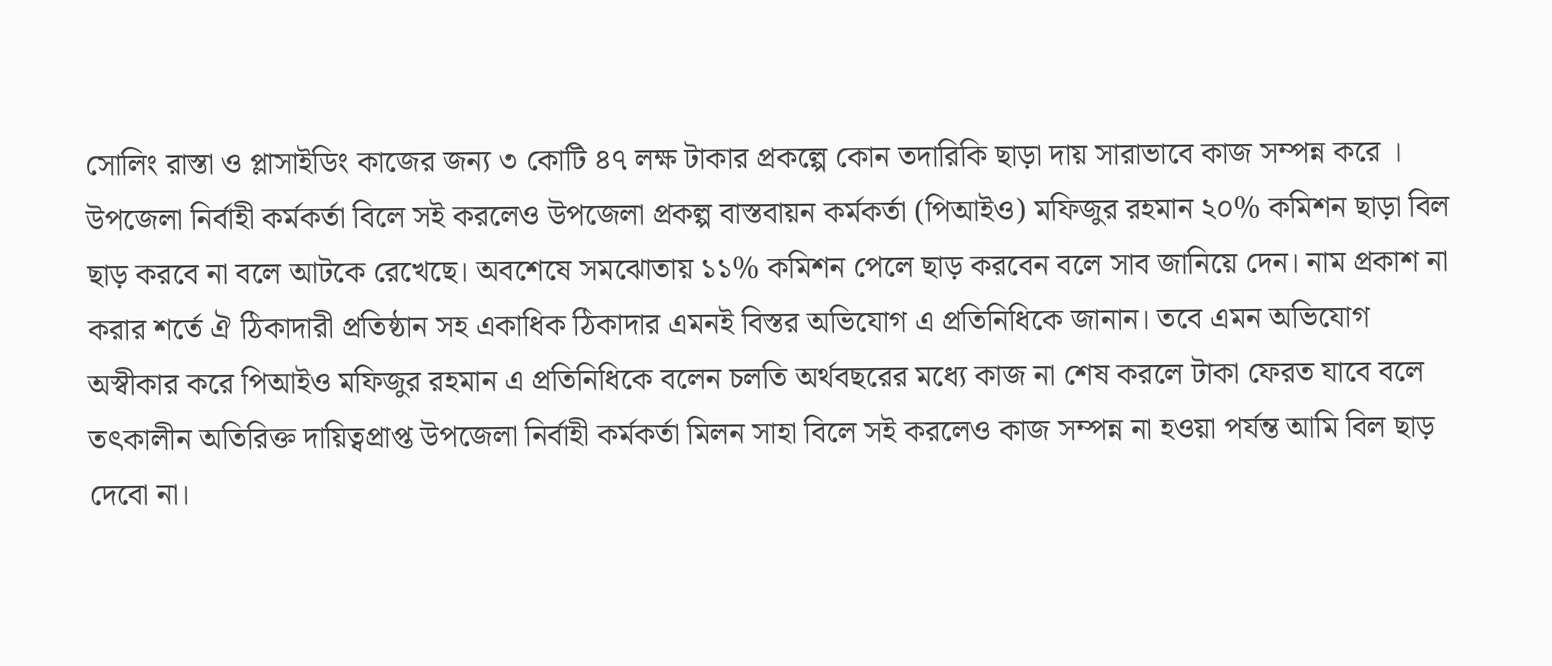সোলিং রাস্তা ও প্লাসাইডিং কাজের জন্য ৩ কোটি ৪৭ লক্ষ টাকার প্রকল্পে কোন তদারিকি ছাড়া দায় সারাভাবে কাজ সম্পন্ন করে । উপজেলা নির্বাহী কর্মকর্তা বিলে সই করলেও উপজেলা প্রকল্প বাস্তবায়ন কর্মকর্তা (পিআইও) মফিজুর রহমান ২০% কমিশন ছাড়া বিল ছাড় করবে না বলে আটকে রেখেছে। অবশেষে সমঝোতায় ১১% কমিশন পেলে ছাড় করবেন বলে সাব জানিয়ে দেন। নাম প্রকাশ না করার শর্তে ঐ ঠিকাদারী প্রতিষ্ঠান সহ একাধিক ঠিকাদার এমনই বিস্তর অভিযোগ এ প্রতিনিধিকে জানান। তবে এমন অভিযোগ অস্বীকার করে পিআইও মফিজুর রহমান এ প্রতিনিধিকে বলেন চলতি অর্থবছরের মধ্যে কাজ না শেষ করলে টাকা ফেরত যাবে বলে তৎকালীন অতিরিক্ত দায়িত্বপ্রাপ্ত উপজেলা নির্বাহী কর্মকর্তা মিলন সাহা বিলে সই করলেও কাজ সম্পন্ন না হওয়া পর্যন্ত আমি বিল ছাড় দেবো না।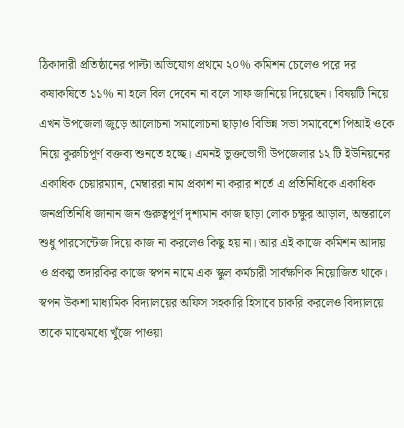ঠিকাদারী প্রতিষ্ঠানের পাল্টা অভিযোগ প্রথমে ২০% কমিশন চেলেও পরে দর কষাকষিতে ১১% না হলে বিল দেবেন না বলে সাফ জানিয়ে দিয়েছেন। বিষয়টি নিয়ে এখন উপজেলা জুড়ে আলোচনা সমালোচনা ছাড়াও বিভিন্ন সভা সমাবেশে পিআই ওকে নিয়ে কুরুচিপূর্ণ বক্তব্য শুনতে হচ্ছে। এমনই ভুক্তভোগী উপজেলার ১২ টি ইউনিয়নের একাধিক চেয়ারম্যান, মেম্বাররা নাম প্রকাশ না করার শর্তে এ প্রতিনিধিকে একাধিক জনপ্রতিনিধি জানান জন গুরুত্বপূর্ণ দৃশ্যমান কাজ ছাড়া লোক চক্ষুর আড়াল, অন্তরালে শুধু পারসেন্টেজ দিয়ে কাজ না করলেও কিছু হয় না। আর এই কাজে কমিশন আদায় ও প্রকল্প তদারকির কাজে স্বপন নামে এক স্কুল কর্মচারী সার্বক্ষণিক নিয়োজিত থাকে। স্বপন উকশা মাধ্যমিক বিদ্যালয়ের অফিস সহকারি হিসাবে চাকরি করলেও বিদ্যালয়ে তাকে মাঝেমধ্যে খুঁজে পাওয়া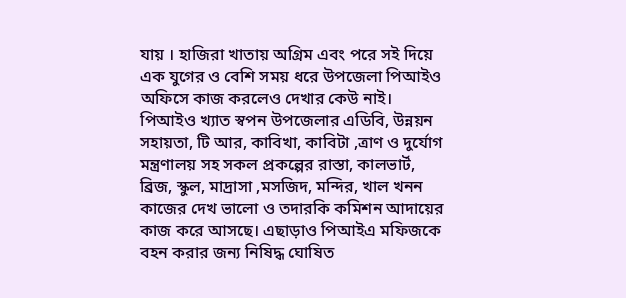যায় । হাজিরা খাতায় অগ্রিম এবং পরে সই দিয়ে এক যুগের ও বেশি সময় ধরে উপজেলা পিআইও অফিসে কাজ করলেও দেখার কেউ নাই। পিআইও খ্যাত স্বপন উপজেলার এডিবি, উন্নয়ন সহায়তা, টি আর, কাবিখা, কাবিটা ,ত্রাণ ও দুর্যোগ মন্ত্রণালয় সহ সকল প্রকল্পের রাস্তা, কালভার্ট, ব্রিজ, স্কুল, মাদ্রাসা ,মসজিদ, মন্দির, খাল খনন কাজের দেখ ভালো ও তদারকি কমিশন আদায়ের কাজ করে আসছে। এছাড়াও পিআইএ মফিজকে বহন করার জন্য নিষিদ্ধ ঘোষিত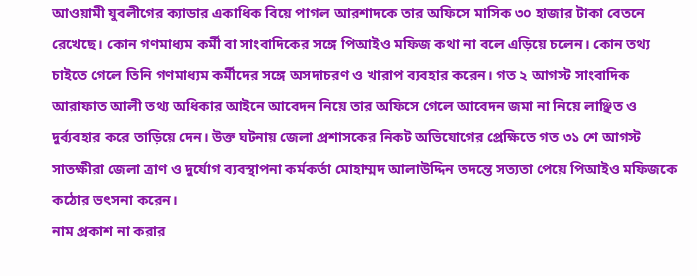আওয়ামী যুবলীগের ক্যাডার একাধিক বিয়ে পাগল আরশাদকে তার অফিসে মাসিক ৩০ হাজার টাকা বেতনে রেখেছে। কোন গণমাধ্যম কর্মী বা সাংবাদিকের সঙ্গে পিআইও মফিজ কথা না বলে এড়িয়ে চলেন। কোন তথ্য চাইতে গেলে তিনি গণমাধ্যম কর্মীদের সঙ্গে অসদাচরণ ও খারাপ ব্যবহার করেন। গত ২ আগস্ট সাংবাদিক আরাফাত আলী তথ্য অধিকার আইনে আবেদন নিয়ে তার অফিসে গেলে আবেদন জমা না নিয়ে লাঞ্ছিত ও দুর্ব্যবহার করে তাড়িয়ে দেন। উক্ত ঘটনায় জেলা প্রশাসকের নিকট অভিযোগের প্রেক্ষিতে গত ৩১ শে আগস্ট সাতক্ষীরা জেলা ত্রাণ ও দুর্যোগ ব্যবস্থাপনা কর্মকর্তা মোহাম্মদ আলাউদ্দিন তদন্তে সত্যতা পেয়ে পিআইও মফিজকে কঠোর ভৎসনা করেন।
নাম প্রকাশ না করার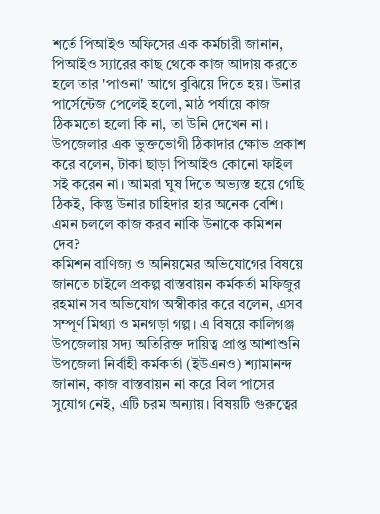শর্তে পিআইও অফিসের এক কর্মচারী জানান, পিআইও স্যারের কাছ থেকে কাজ আদায় করতে হলে তার 'পাওনা' আগে বুঝিয়ে দিতে হয়। উনার পার্সেন্টেজ পেলেই হলো, মাঠ পর্যায়ে কাজ ঠিকমতো হলো কি না, তা উনি দেখেন না। উপজেলার এক ভুক্তভোগী ঠিকাদার ক্ষোভ প্রকাশ করে বলেন, টাকা ছাড়া পিআইও কোনো ফাইল সই করেন না। আমরা ঘুষ দিতে অভ্যস্ত হয়ে গেছি ঠিকই, কিন্তু উনার চাহিদার হার অনেক বেশি। এমন চললে কাজ করব নাকি উনাকে কমিশন দেব?
কমিশন বাণিজ্য ও অনিয়মের অভিযোগের বিষয়ে জানতে চাইলে প্রকল্প বাস্তবায়ন কর্মকর্তা মফিজুর রহমান সব অভিযোগ অস্বীকার করে বলেন, এসব সম্পূর্ণ মিথ্যা ও মনগড়া গল্প। এ বিষয়ে কালিগঞ্জ উপজেলায় সদ্য অতিরিক্ত দায়িত্ব প্রাপ্ত আশাশুনি উপজেলা নির্বাহী কর্মকর্তা (ইউএনও) শ্যামানন্দ জানান, কাজ বাস্তবায়ন না করে বিল পাসের সুযোগ নেই, এটি চরম অন্যায়। বিষয়টি গুরুত্বের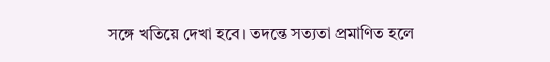সঙ্গে খতিয়ে দেখা হবে। তদন্তে সত্যতা প্রমাণিত হলে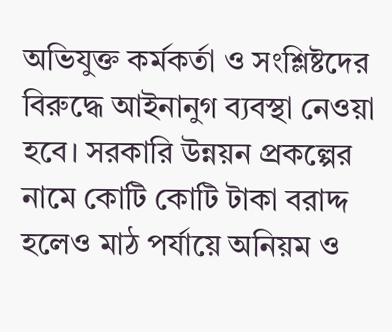অভিযুক্ত কর্মকর্তা ও সংশ্লিষ্টদের বিরুদ্ধে আইনানুগ ব্যবস্থা নেওয়া হবে। সরকারি উন্নয়ন প্রকল্পের নামে কোটি কোটি টাকা বরাদ্দ হলেও মাঠ পর্যায়ে অনিয়ম ও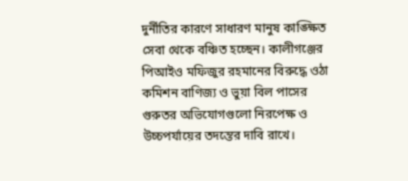দুর্নীতির কারণে সাধারণ মানুষ কাঙ্ক্ষিত সেবা থেকে বঞ্চিত হচ্ছেন। কালীগঞ্জের পিআইও মফিজুর রহমানের বিরুদ্ধে ওঠা কমিশন বাণিজ্য ও ভুয়া বিল পাসের গুরুতর অভিযোগগুলো নিরপেক্ষ ও উচ্চপর্যায়ের তদন্তের দাবি রাখে।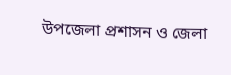উপজেলা প্রশাসন ও জেলা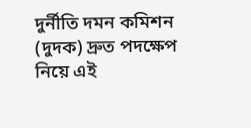দুর্নীতি দমন কমিশন (দুদক) দ্রুত পদক্ষেপ নিয়ে এই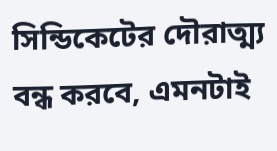সিন্ডিকেটের দৌরাত্ম্য বন্ধ করবে, এমনটাই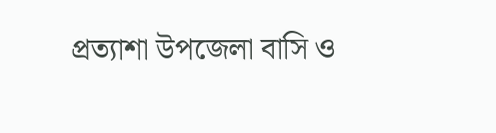প্রত্যাশা উপজেলা বাসি ও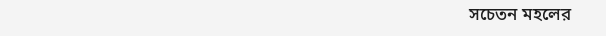সচেতন মহলের